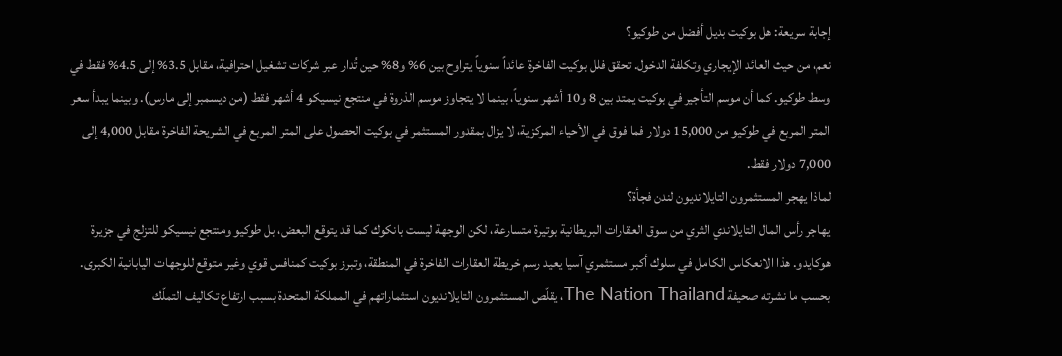إجابة سريعة: هل بوكيت بديل أفضل من طوكيو؟
نعم، من حيث العائد الإيجاري وتكلفة الدخول. تحقق فلل بوكيت الفاخرة عائداً سنوياً يتراوح بين 6% و8% حين تُدار عبر شركات تشغيل احترافية، مقابل 3.5% إلى 4.5% فقط في وسط طوكيو. كما أن موسم التأجير في بوكيت يمتد بين 8 و10 أشهر سنوياً، بينما لا يتجاوز موسم الذروة في منتجع نيسيكو 4 أشهر فقط (من ديسمبر إلى مارس). وبينما يبدأ سعر المتر المربع في طوكيو من 15,000 دولار فما فوق في الأحياء المركزية، لا يزال بمقدور المستثمر في بوكيت الحصول على المتر المربع في الشريحة الفاخرة مقابل 4,000 إلى 7,000 دولار فقط.
لماذا يهجر المستثمرون التايلانديون لندن فجأة؟
يهاجر رأس المال التايلاندي الثري من سوق العقارات البريطانية بوتيرة متسارعة، لكن الوجهة ليست بانكوك كما قد يتوقع البعض، بل طوكيو ومنتجع نيسيكو للتزلج في جزيرة هوكايدو. هذا الانعكاس الكامل في سلوك أكبر مستثمري آسيا يعيد رسم خريطة العقارات الفاخرة في المنطقة، وتبرز بوكيت كمنافس قوي وغير متوقع للوجهات اليابانية الكبرى.
بحسب ما نشرته صحيفة The Nation Thailand، يقلّص المستثمرون التايلانديون استثماراتهم في المملكة المتحدة بسبب ارتفاع تكاليف التملّك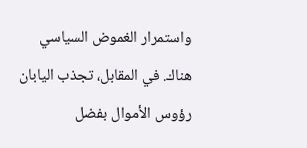واستمرار الغموض السياسي هناك. في المقابل، تجذب اليابان رؤوس الأموال بفضل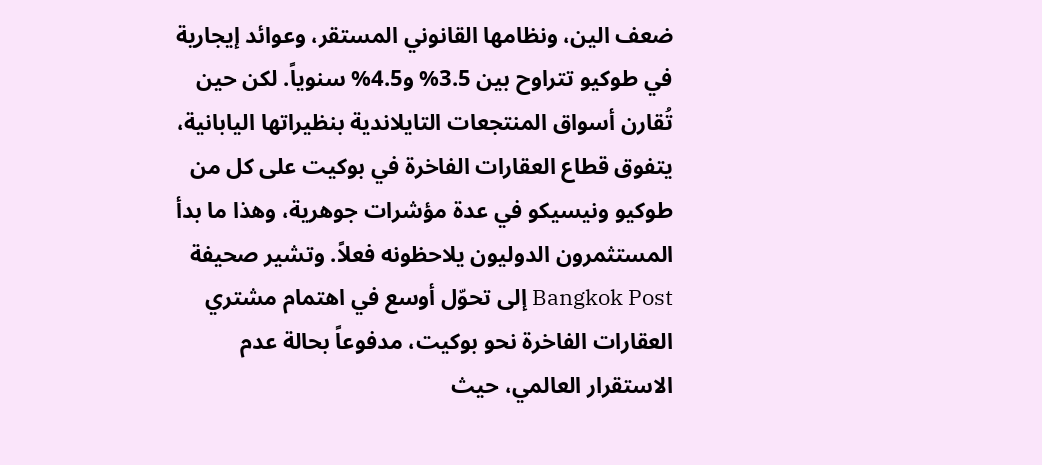ضعف الين، ونظامها القانوني المستقر، وعوائد إيجارية في طوكيو تتراوح بين 3.5% و4.5% سنوياً. لكن حين تُقارن أسواق المنتجعات التايلاندية بنظيراتها اليابانية، يتفوق قطاع العقارات الفاخرة في بوكيت على كل من طوكيو ونيسيكو في عدة مؤشرات جوهرية، وهذا ما بدأ المستثمرون الدوليون يلاحظونه فعلاً. وتشير صحيفة Bangkok Post إلى تحوّل أوسع في اهتمام مشتري العقارات الفاخرة نحو بوكيت، مدفوعاً بحالة عدم الاستقرار العالمي، حيث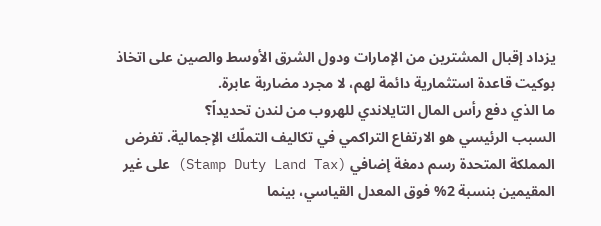يزداد إقبال المشترين من الإمارات ودول الشرق الأوسط والصين على اتخاذ بوكيت قاعدة استثمارية دائمة لهم، لا مجرد مضاربة عابرة.
ما الذي دفع رأس المال التايلاندي للهروب من لندن تحديداً؟
السبب الرئيسي هو الارتفاع التراكمي في تكاليف التملّك الإجمالية. تفرض المملكة المتحدة رسم دمغة إضافي (Stamp Duty Land Tax) على غير المقيمين بنسبة 2% فوق المعدل القياسي، بينما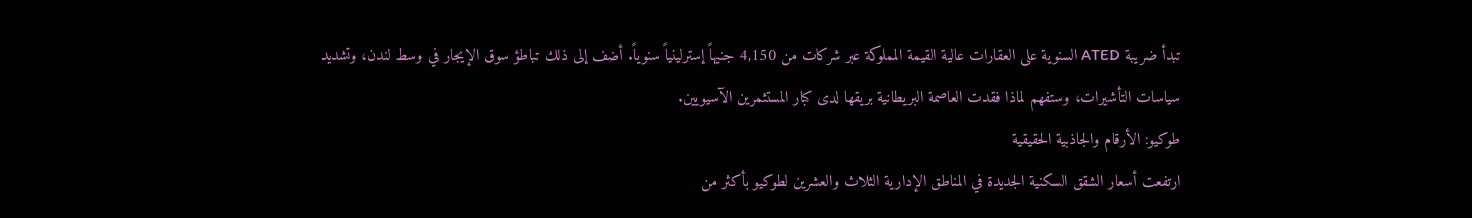تبدأ ضريبة ATED السنوية على العقارات عالية القيمة المملوكة عبر شركات من 4,150 جنيهاً إسترلينياً سنوياً. أضف إلى ذلك تباطؤ سوق الإيجار في وسط لندن، وتشديد سياسات التأشيرات، وستفهم لماذا فقدت العاصمة البريطانية بريقها لدى كبار المستثمرين الآسيويين.
طوكيو: الأرقام والجاذبية الحقيقية
ارتفعت أسعار الشقق السكنية الجديدة في المناطق الإدارية الثلاث والعشرين لطوكيو بأكثر من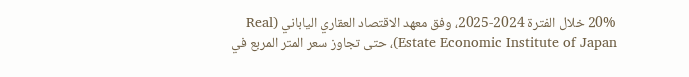20% خلال الفترة 2024-2025، وفق معهد الاقتصاد العقاري الياباني (Real Estate Economic Institute of Japan)، حتى تجاوز سعر المتر المربع في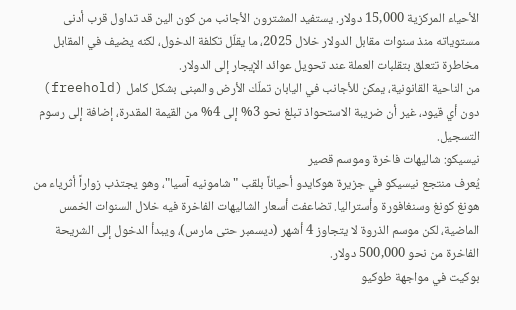الأحياء المركزية 15,000 دولار. يستفيد المشترون الأجانب من كون الين قد تداول قرب أدنى مستوياته منذ سنوات مقابل الدولار خلال 2025، ما يقلّل تكلفة الدخول، لكنه يضيف في المقابل مخاطرة تتعلق بتقلبات العملة عند تحويل عوائد الإيجار إلى الدولار.
من الناحية القانونية، يمكن للأجانب في اليابان تملّك الأرض والمبنى بشكل كامل (freehold) دون أي قيود، غير أن ضريبة الاستحواذ تبلغ نحو 3% إلى 4% من القيمة المقدرة، إضافة إلى رسوم التسجيل.
نيسيكو: شاليهات فاخرة وموسم قصير
يُعرف منتجع نيسيكو في جزيرة هوكايدو أحياناً بلقب "شامونيه آسيا"، وهو يجتذب زواراً أثرياء من هونغ كونغ وسنغافورة وأستراليا. تضاعفت أسعار الشاليهات الفاخرة فيه خلال السنوات الخمس الماضية، لكن موسم الذروة لا يتجاوز 4 أشهر (ديسمبر حتى مارس)، ويبدأ الدخول إلى الشريحة الفاخرة من نحو 500,000 دولار.
بوكيت في مواجهة طوكيو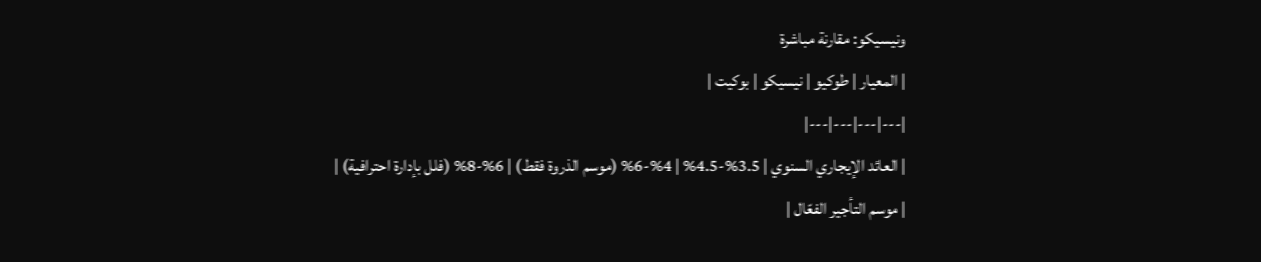ونيسيكو: مقارنة مباشرة
| المعيار | طوكيو | نيسيكو | بوكيت |
|---|---|---|---|
| العائد الإيجاري السنوي | 3.5%-4.5% | 4%-6% (موسم الذروة فقط) | 6%-8% (فلل بإدارة احترافية) |
| موسم التأجير الفعّال |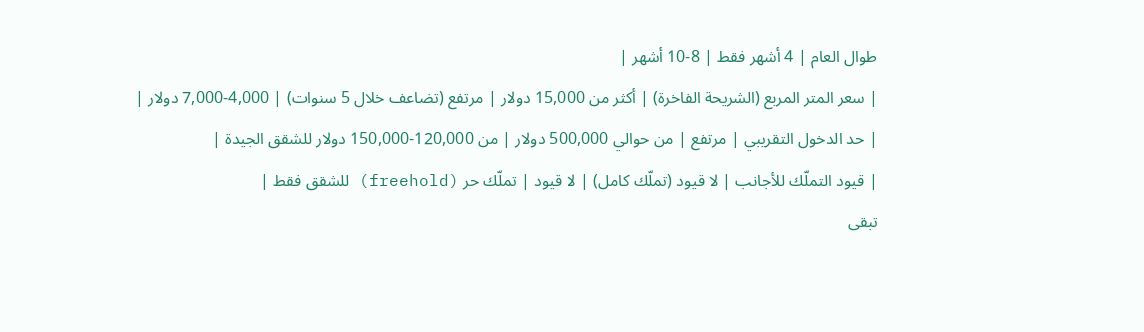طوال العام | 4 أشهر فقط | 8-10 أشهر |
| سعر المتر المربع (الشريحة الفاخرة) | أكثر من 15,000 دولار | مرتفع (تضاعف خلال 5 سنوات) | 4,000-7,000 دولار |
| حد الدخول التقريبي | مرتفع | من حوالي 500,000 دولار | من 120,000-150,000 دولار للشقق الجيدة |
| قيود التملّك للأجانب | لا قيود (تملّك كامل) | لا قيود | تملّك حر (freehold) للشقق فقط |
تبقى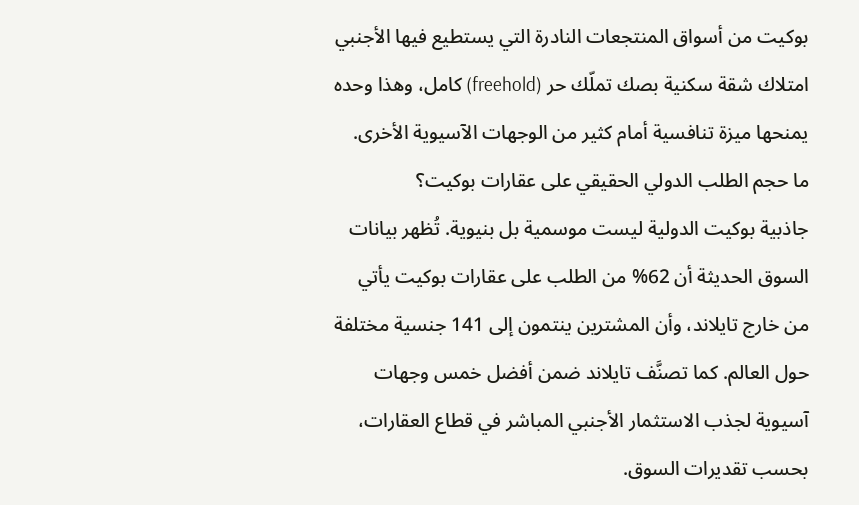بوكيت من أسواق المنتجعات النادرة التي يستطيع فيها الأجنبي امتلاك شقة سكنية بصك تملّك حر (freehold) كامل، وهذا وحده يمنحها ميزة تنافسية أمام كثير من الوجهات الآسيوية الأخرى.
ما حجم الطلب الدولي الحقيقي على عقارات بوكيت؟
جاذبية بوكيت الدولية ليست موسمية بل بنيوية. تُظهر بيانات السوق الحديثة أن 62% من الطلب على عقارات بوكيت يأتي من خارج تايلاند، وأن المشترين ينتمون إلى 141 جنسية مختلفة حول العالم. كما تصنَّف تايلاند ضمن أفضل خمس وجهات آسيوية لجذب الاستثمار الأجنبي المباشر في قطاع العقارات، بحسب تقديرات السوق.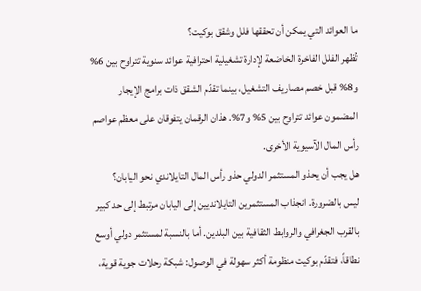ما العوائد التي يمكن أن تحققها فلل وشقق بوكيت؟
تُظهر الفلل الفاخرة الخاضعة لإدارة تشغيلية احترافية عوائد سنوية تتراوح بين 6% و8% قبل خصم مصاريف التشغيل، بينما تقدّم الشقق ذات برامج الإيجار المضمون عوائد تتراوح بين 5% و7%. هذان الرقمان يتفوقان على معظم عواصم رأس المال الآسيوية الأخرى.
هل يجب أن يحذو المستثمر الدولي حذو رأس المال التايلاندي نحو اليابان؟
ليس بالضرورة. انجذاب المستثمرين التايلانديين إلى اليابان مرتبط إلى حد كبير بالقرب الجغرافي والروابط الثقافية بين البلدين. أما بالنسبة لمستثمر دولي أوسع نطاقاً، فتقدّم بوكيت منظومة أكثر سهولة في الوصول: شبكة رحلات جوية قوية،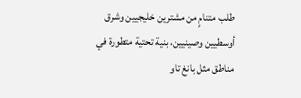طلب متنامٍ من مشترين خليجيين وشرق أوسطيين وصينيين، بنية تحتية متطورة في مناطق مثل بانغ تاو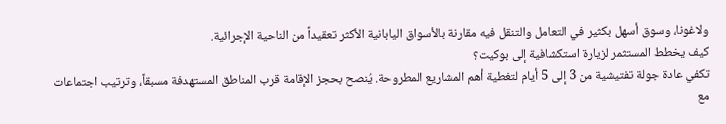ولاغونا، وسوق أسهل بكثير في التعامل والتنقل فيه مقارنة بالأسواق اليابانية الأكثر تعقيداً من الناحية الإجرائية.
كيف يخطط المستثمر لزيارة استكشافية إلى بوكيت؟
تكفي عادة جولة تفتيشية من 3 إلى 5 أيام لتغطية أهم المشاريع المطروحة. يُنصح بحجز الإقامة قرب المناطق المستهدفة مسبقاً، وترتيب اجتماعات مع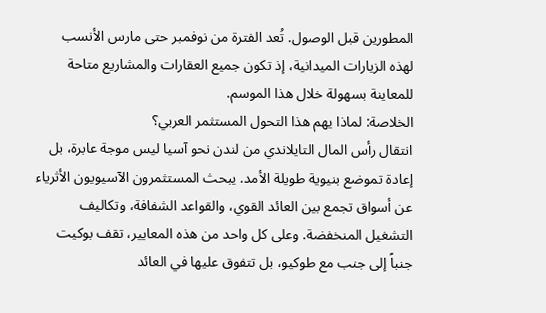المطورين قبل الوصول. تُعد الفترة من نوفمبر حتى مارس الأنسب لهذه الزيارات الميدانية، إذ تكون جميع العقارات والمشاريع متاحة للمعاينة بسهولة خلال هذا الموسم.
الخلاصة: لماذا يهم هذا التحول المستثمر العربي؟
انتقال رأس المال التايلاندي من لندن نحو آسيا ليس موجة عابرة، بل إعادة تموضع بنيوية طويلة الأمد. يبحث المستثمرون الآسيويون الأثرياء عن أسواق تجمع بين العائد القوي، والقواعد الشفافة، وتكاليف التشغيل المنخفضة. وعلى كل واحد من هذه المعايير، تقف بوكيت جنباً إلى جنب مع طوكيو، بل تتفوق عليها في العائد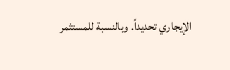الإيجاري تحديداً. وبالنسبة للمستثمر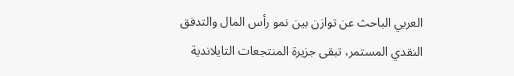العربي الباحث عن توازن بين نمو رأس المال والتدفق النقدي المستمر، تبقى جزيرة المنتجعات التايلاندية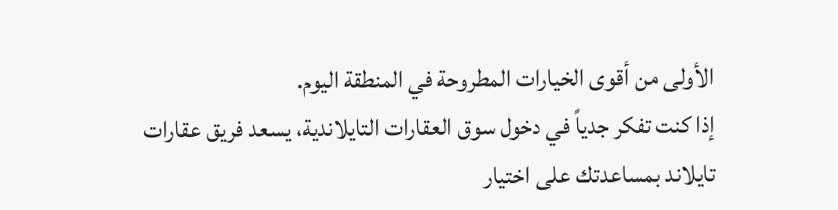الأولى من أقوى الخيارات المطروحة في المنطقة اليوم.
إذا كنت تفكر جدياً في دخول سوق العقارات التايلاندية، يسعد فريق عقارات تايلاند بمساعدتك على اختيار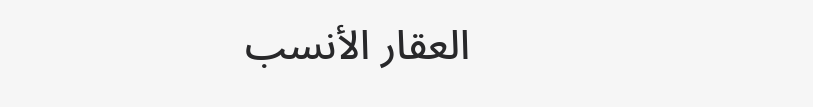العقار الأنسب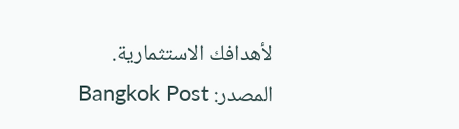لأهدافك الاستثمارية.
المصدر: Bangkok Post